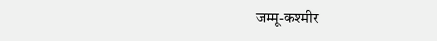जम्मू-कश्मीर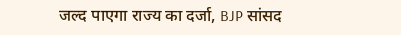जल्द पाएगा राज्य का दर्जा, BJP सांसद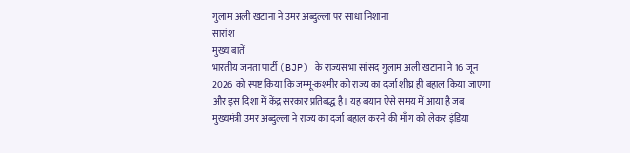गुलाम अली खटाना ने उमर अब्दुल्ला पर साधा निशाना
सारांश
मुख्य बातें
भारतीय जनता पार्टी (BJP) के राज्यसभा सांसद गुलाम अली खटाना ने 16 जून 2026 को स्पष्ट किया कि जम्मू-कश्मीर को राज्य का दर्जा शीघ्र ही बहाल किया जाएगा और इस दिशा में केंद्र सरकार प्रतिबद्ध है। यह बयान ऐसे समय में आया है जब मुख्यमंत्री उमर अब्दुल्ला ने राज्य का दर्जा बहाल करने की माँग को लेकर इंडिया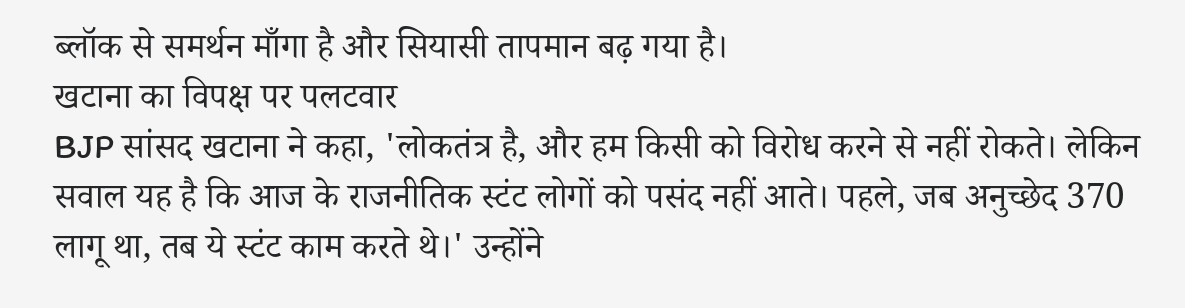ब्लॉक से समर्थन माँगा है और सियासी तापमान बढ़ गया है।
खटाना का विपक्ष पर पलटवार
BJP सांसद खटाना ने कहा, 'लोकतंत्र है, और हम किसी को विरोध करने से नहीं रोकते। लेकिन सवाल यह है कि आज के राजनीतिक स्टंट लोगों को पसंद नहीं आते। पहले, जब अनुच्छेद 370 लागू था, तब ये स्टंट काम करते थे।' उन्होंने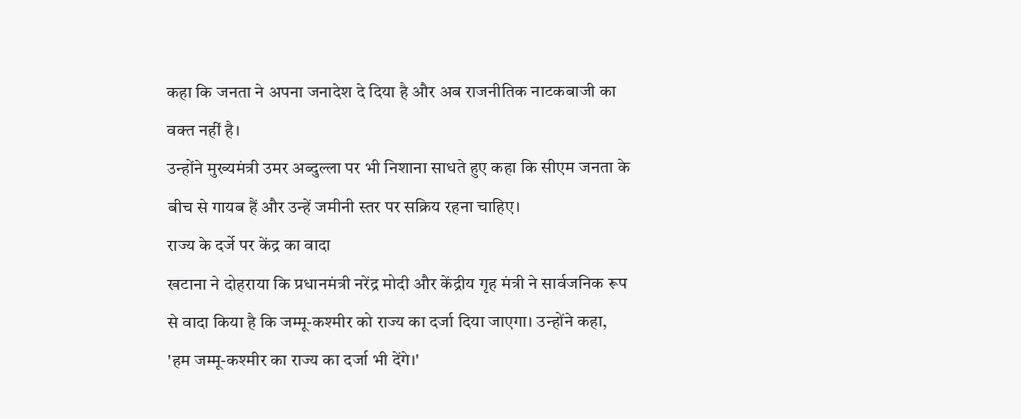कहा कि जनता ने अपना जनादेश दे दिया है और अब राजनीतिक नाटकबाजी का वक्त नहीं है।
उन्होंने मुख्यमंत्री उमर अब्दुल्ला पर भी निशाना साधते हुए कहा कि सीएम जनता के बीच से गायब हैं और उन्हें जमीनी स्तर पर सक्रिय रहना चाहिए।
राज्य के दर्जे पर केंद्र का वादा
खटाना ने दोहराया कि प्रधानमंत्री नरेंद्र मोदी और केंद्रीय गृह मंत्री ने सार्वजनिक रूप से वादा किया है कि जम्मू-कश्मीर को राज्य का दर्जा दिया जाएगा। उन्होंने कहा, 'हम जम्मू-कश्मीर का राज्य का दर्जा भी देंगे।'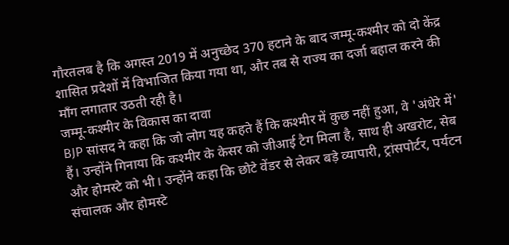गौरतलब है कि अगस्त 2019 में अनुच्छेद 370 हटाने के बाद जम्मू-कश्मीर को दो केंद्र शासित प्रदेशों में विभाजित किया गया था, और तब से राज्य का दर्जा बहाल करने की माँग लगातार उठती रही है।
जम्मू-कश्मीर के विकास का दावा
BJP सांसद ने कहा कि जो लोग यह कहते हैं कि कश्मीर में कुछ नहीं हुआ, वे 'अंधेरे में' हैं। उन्होंने गिनाया कि कश्मीर के केसर को जीआई टैग मिला है, साथ ही अखरोट, सेब और होमस्टे को भी। उन्होंने कहा कि छोटे वेंडर से लेकर बड़े व्यापारी, ट्रांसपोर्टर, पर्यटन संचालक और होमस्टे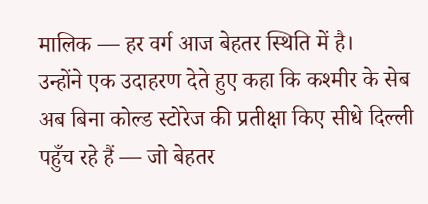मालिक — हर वर्ग आज बेहतर स्थिति में है।
उन्होंने एक उदाहरण देते हुए कहा कि कश्मीर के सेब अब बिना कोल्ड स्टोरेज की प्रतीक्षा किए सीधे दिल्ली पहुँच रहे हैं — जो बेहतर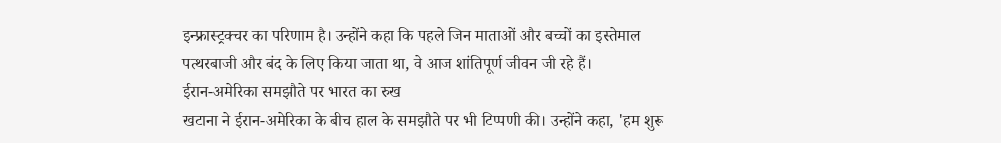इन्फ्रास्ट्रक्चर का परिणाम है। उन्होंने कहा कि पहले जिन माताओं और बच्चों का इस्तेमाल पत्थरबाजी और बंद के लिए किया जाता था, वे आज शांतिपूर्ण जीवन जी रहे हैं।
ईरान-अमेरिका समझौते पर भारत का रुख
खटाना ने ईरान-अमेरिका के बीच हाल के समझौते पर भी टिप्पणी की। उन्होंने कहा, 'हम शुरू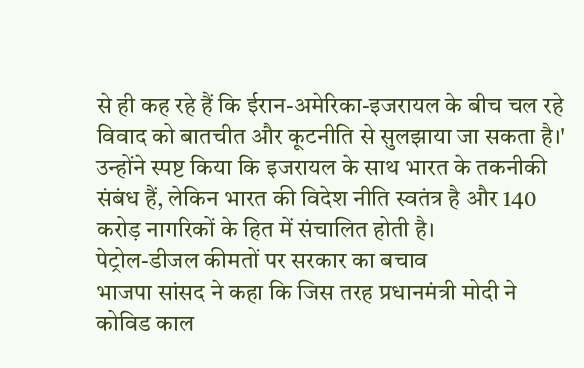से ही कह रहे हैं कि ईरान-अमेरिका-इजरायल के बीच चल रहे विवाद को बातचीत और कूटनीति से सुलझाया जा सकता है।' उन्होंने स्पष्ट किया कि इजरायल के साथ भारत के तकनीकी संबंध हैं, लेकिन भारत की विदेश नीति स्वतंत्र है और 140 करोड़ नागरिकों के हित में संचालित होती है।
पेट्रोल-डीजल कीमतों पर सरकार का बचाव
भाजपा सांसद ने कहा कि जिस तरह प्रधानमंत्री मोदी ने कोविड काल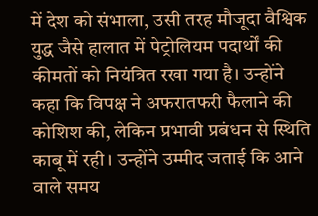में देश को संभाला, उसी तरह मौजूदा वैश्विक युद्ध जैसे हालात में पेट्रोलियम पदार्थों की कीमतों को नियंत्रित रखा गया है। उन्होंने कहा कि विपक्ष ने अफरातफरी फैलाने की कोशिश की, लेकिन प्रभावी प्रबंधन से स्थिति काबू में रही। उन्होंने उम्मीद जताई कि आने वाले समय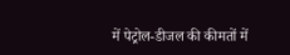में पेट्रोल-डीजल की कीमतों में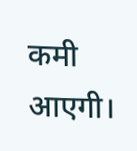कमी आएगी।